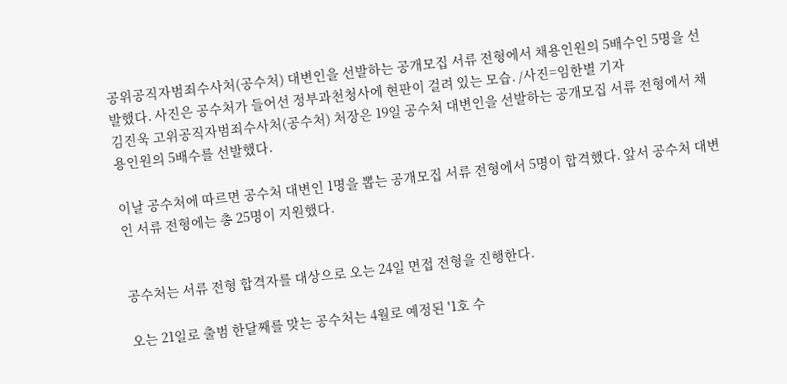공위공직자범죄수사처(공수처) 대변인을 선발하는 공개모집 서류 전형에서 채용인원의 5배수인 5명을 선발했다. 사진은 공수처가 들어선 정부과천청사에 현판이 걸려 있는 모습. /사진=임한별 기자
김진욱 고위공직자범죄수사처(공수처) 처장은 19일 공수처 대변인을 선발하는 공개모집 서류 전형에서 채용인원의 5배수를 선발했다.

이날 공수처에 따르면 공수처 대변인 1명을 뽑는 공개모집 서류 전형에서 5명이 합격했다. 앞서 공수처 대변인 서류 전형에는 총 25명이 지원했다.


공수처는 서류 전형 합격자를 대상으로 오는 24일 면접 전형을 진행한다.

오는 21일로 출범 한달째를 맞는 공수처는 4월로 예정된 '1호 수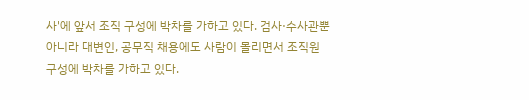사'에 앞서 조직 구성에 박차를 가하고 있다. 검사·수사관뿐 아니라 대변인, 공무직 채용에도 사람이 몰리면서 조직원 구성에 박차를 가하고 있다.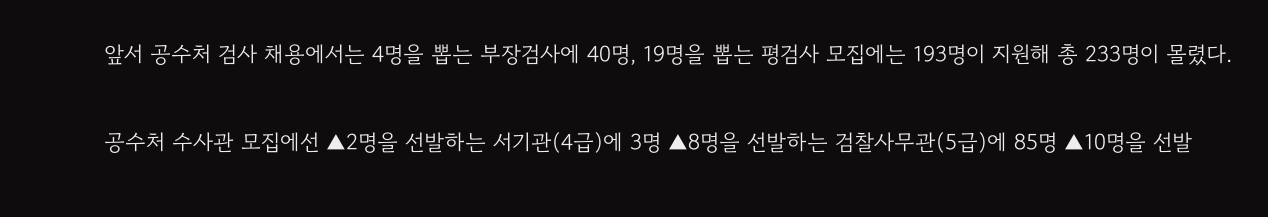앞서 공수처 검사 채용에서는 4명을 뽑는 부장검사에 40명, 19명을 뽑는 평검사 모집에는 193명이 지원해 총 233명이 몰렸다.

공수처 수사관 모집에선 ▲2명을 선발하는 서기관(4급)에 3명 ▲8명을 선발하는 검찰사무관(5급)에 85명 ▲10명을 선발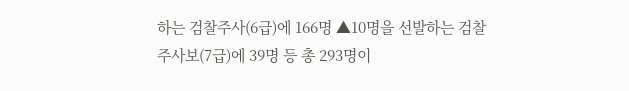하는 검찰주사(6급)에 166명 ▲10명을 선발하는 검찰주사보(7급)에 39명 등 총 293명이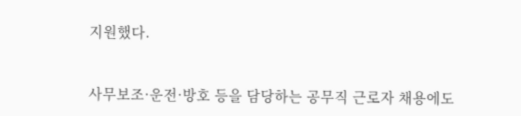지원했다.


사무보조·운전·방호 등을 담당하는 공무직 근로자 채용에도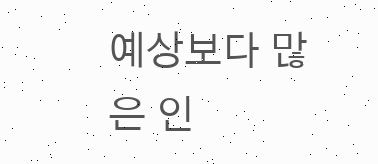예상보다 많은 인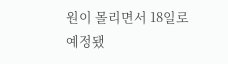원이 몰리면서 18일로 예정됐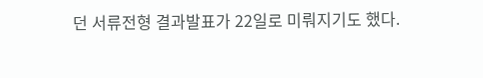던 서류전형 결과발표가 22일로 미뤄지기도 했다.